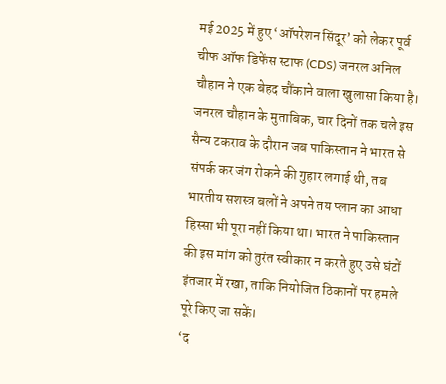मई 2025 में हुए ‘ऑपरेशन सिंदूर’ को लेकर पूर्व चीफ ऑफ डिफेंस स्टाफ (CDS) जनरल अनिल चौहान ने एक बेहद चौंकाने वाला खुलासा किया है। जनरल चौहान के मुताबिक, चार दिनों तक चले इस सैन्य टकराव के दौरान जब पाकिस्तान ने भारत से संपर्क कर जंग रोकने की गुहार लगाई थी, तब भारतीय सशस्त्र बलों ने अपने तय प्लान का आधा हिस्सा भी पूरा नहीं किया था। भारत ने पाकिस्तान की इस मांग को तुरंत स्वीकार न करते हुए उसे घंटों इंतजार में रखा, ताकि नियोजित ठिकानों पर हमले पूरे किए जा सकें।
‘द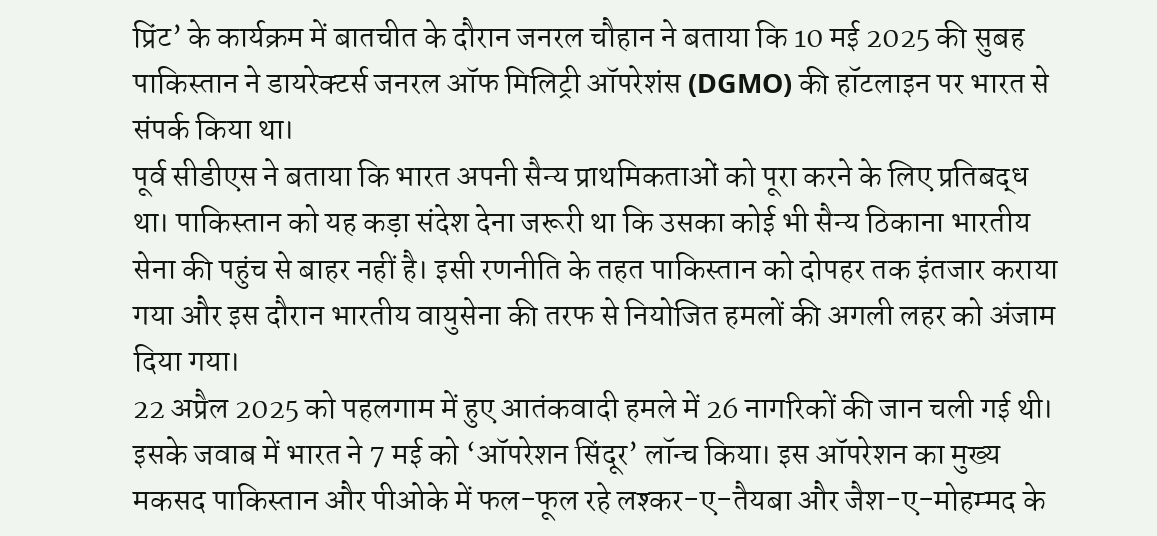प्रिंट’ के कार्यक्रम में बातचीत के दौरान जनरल चौहान ने बताया कि 10 मई 2025 की सुबह पाकिस्तान ने डायरेक्टर्स जनरल ऑफ मिलिट्री ऑपरेशंस (DGMO) की हॉटलाइन पर भारत से संपर्क किया था।
पूर्व सीडीएस ने बताया कि भारत अपनी सैन्य प्राथमिकताओं को पूरा करने के लिए प्रतिबद्ध था। पाकिस्तान को यह कड़ा संदेश देना जरूरी था कि उसका कोई भी सैन्य ठिकाना भारतीय सेना की पहुंच से बाहर नहीं है। इसी रणनीति के तहत पाकिस्तान को दोपहर तक इंतजार कराया गया और इस दौरान भारतीय वायुसेना की तरफ से नियोजित हमलों की अगली लहर को अंजाम दिया गया।
22 अप्रैल 2025 को पहलगाम में हुए आतंकवादी हमले में 26 नागरिकों की जान चली गई थी। इसके जवाब में भारत ने 7 मई को ‘ऑपरेशन सिंदूर’ लॉन्च किया। इस ऑपरेशन का मुख्य मकसद पाकिस्तान और पीओके में फल-फूल रहे लश्कर-ए-तैयबा और जैश-ए-मोहम्मद के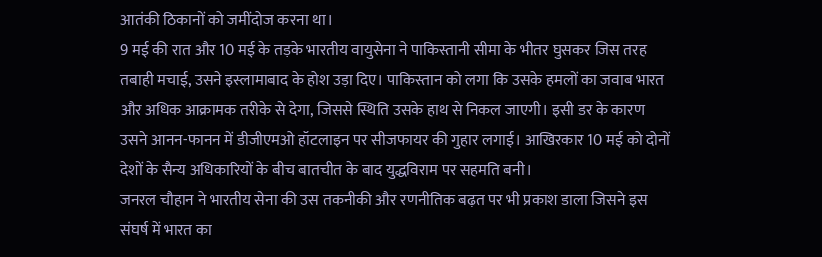आतंकी ठिकानों को जमींदोज करना था।
9 मई की रात और 10 मई के तड़के भारतीय वायुसेना ने पाकिस्तानी सीमा के भीतर घुसकर जिस तरह तबाही मचाई, उसने इस्लामाबाद के होश उड़ा दिए। पाकिस्तान को लगा कि उसके हमलों का जवाब भारत और अधिक आक्रामक तरीके से देगा, जिससे स्थिति उसके हाथ से निकल जाएगी। इसी डर के कारण उसने आनन-फानन में डीजीएमओ हॉटलाइन पर सीजफायर की गुहार लगाई। आखिरकार 10 मई को दोनों देशों के सैन्य अधिकारियों के बीच बातचीत के बाद युद्धविराम पर सहमति बनी।
जनरल चौहान ने भारतीय सेना की उस तकनीकी और रणनीतिक बढ़त पर भी प्रकाश डाला जिसने इस संघर्ष में भारत का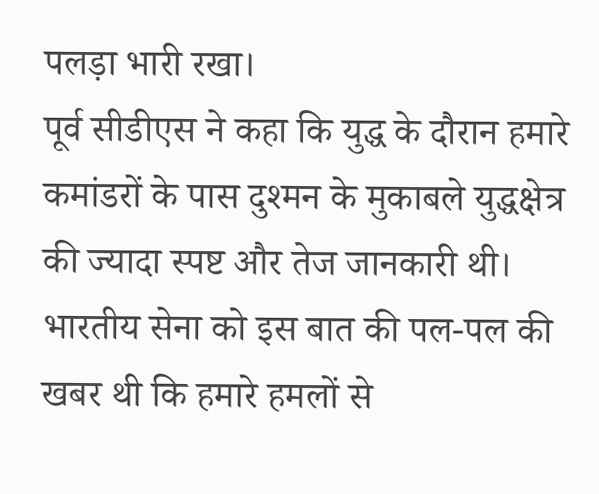पलड़ा भारी रखा।
पूर्व सीडीएस ने कहा कि युद्ध के दौरान हमारे कमांडरों के पास दुश्मन के मुकाबले युद्धक्षेत्र की ज्यादा स्पष्ट और तेज जानकारी थी।
भारतीय सेना को इस बात की पल-पल की खबर थी कि हमारे हमलों से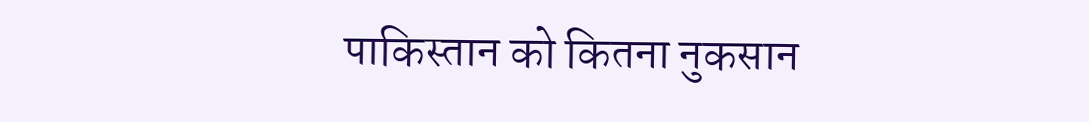पाकिस्तान को कितना नुकसान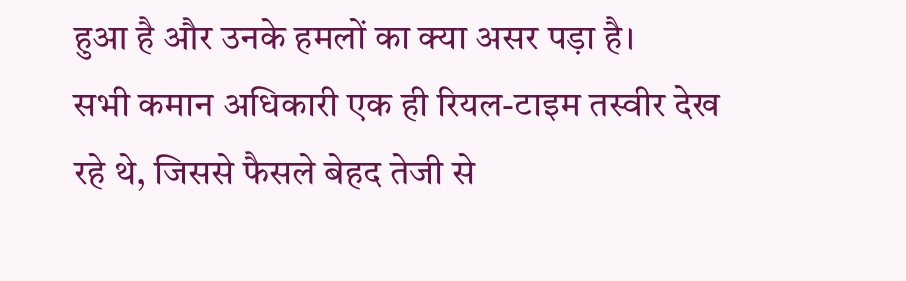हुआ है और उनके हमलों का क्या असर पड़ा है।
सभी कमान अधिकारी एक ही रियल-टाइम तस्वीर देख रहे थे, जिससे फैसले बेहद तेजी से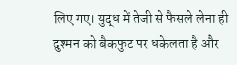लिए गए। युद्ध में तेजी से फैसले लेना ही दुश्मन को बैकफुट पर धकेलता है और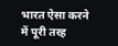भारत ऐसा करने में पूरी तरह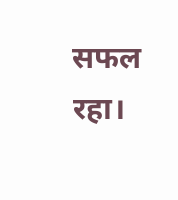सफल रहा।